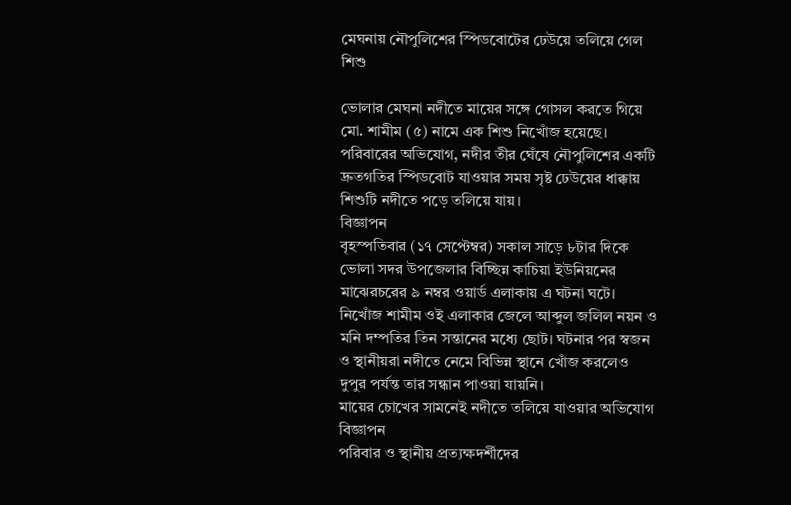মেঘনায় নৌপুলিশের স্পিডবোটের ঢেউয়ে তলিয়ে গেল শিশু

ভোলার মেঘনা নদীতে মায়ের সঙ্গে গোসল করতে গিয়ে মো. শামীম (৫) নামে এক শিশু নিখোঁজ হয়েছে। পরিবারের অভিযোগ, নদীর তীর ঘেঁষে নৌপুলিশের একটি দ্রুতগতির স্পিডবোট যাওয়ার সময় সৃষ্ট ঢেউয়ের ধাক্কায় শিশুটি নদীতে পড়ে তলিয়ে যায়।
বিজ্ঞাপন
বৃহস্পতিবার (১৭ সেপ্টেম্বর) সকাল সাড়ে ৮টার দিকে ভোলা সদর উপজেলার বিচ্ছিন্ন কাচিয়া ইউনিয়নের মাঝেরচরের ৯ নম্বর ওয়ার্ড এলাকায় এ ঘটনা ঘটে।
নিখোঁজ শামীম ওই এলাকার জেলে আব্দুল জলিল নয়ন ও মনি দম্পতির তিন সন্তানের মধ্যে ছোট। ঘটনার পর স্বজন ও স্থানীয়রা নদীতে নেমে বিভিন্ন স্থানে খোঁজ করলেও দুপুর পর্যন্ত তার সন্ধান পাওয়া যায়নি।
মায়ের চোখের সামনেই নদীতে তলিয়ে যাওয়ার অভিযোগ
বিজ্ঞাপন
পরিবার ও স্থানীয় প্রত্যক্ষদর্শীদের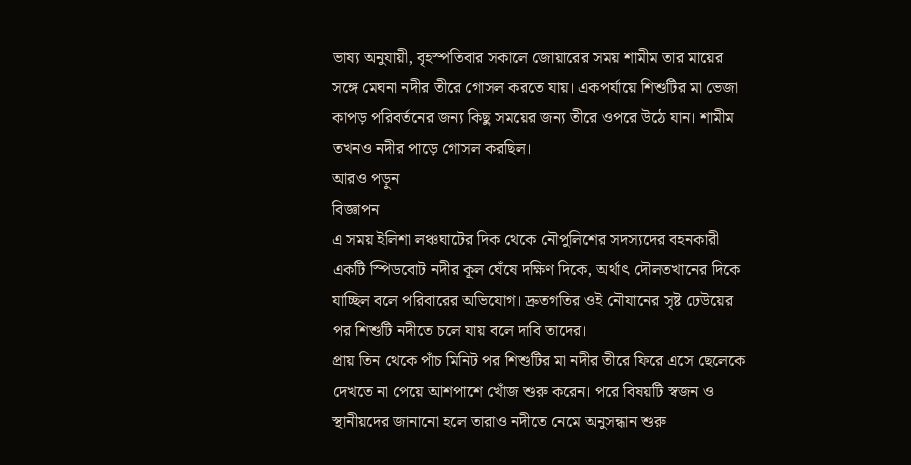ভাষ্য অনুযায়ী, বৃহস্পতিবার সকালে জোয়ারের সময় শামীম তার মায়ের সঙ্গে মেঘনা নদীর তীরে গোসল করতে যায়। একপর্যায়ে শিশুটির মা ভেজা কাপড় পরিবর্তনের জন্য কিছু সময়ের জন্য তীরে ওপরে উঠে যান। শামীম তখনও নদীর পাড়ে গোসল করছিল।
আরও পড়ুন
বিজ্ঞাপন
এ সময় ইলিশা লঞ্চঘাটের দিক থেকে নৌপুলিশের সদস্যদের বহনকারী একটি স্পিডবোট নদীর কূল ঘেঁষে দক্ষিণ দিকে, অর্থাৎ দৌলতখানের দিকে যাচ্ছিল বলে পরিবারের অভিযোগ। দ্রুতগতির ওই নৌযানের সৃষ্ট ঢেউয়ের পর শিশুটি নদীতে চলে যায় বলে দাবি তাদের।
প্রায় তিন থেকে পাঁচ মিনিট পর শিশুটির মা নদীর তীরে ফিরে এসে ছেলেকে দেখতে না পেয়ে আশপাশে খোঁজ শুরু করেন। পরে বিষয়টি স্বজন ও স্থানীয়দের জানানো হলে তারাও নদীতে নেমে অনুসন্ধান শুরু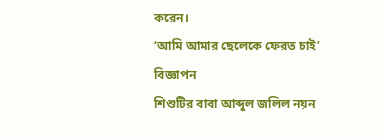করেন।
‘আমি আমার ছেলেকে ফেরত চাই’
বিজ্ঞাপন
শিশুটির বাবা আব্দুল জলিল নয়ন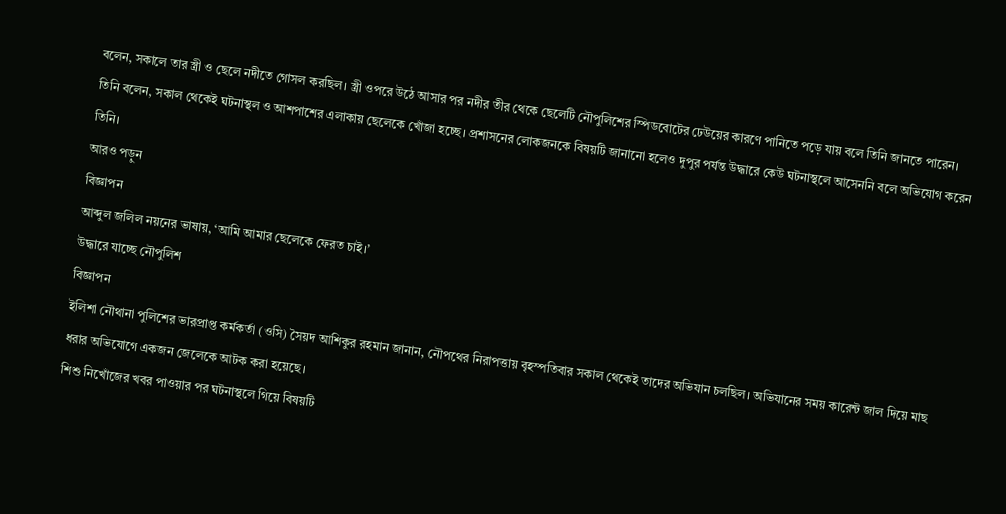বলেন, সকালে তার স্ত্রী ও ছেলে নদীতে গোসল করছিল। স্ত্রী ওপরে উঠে আসার পর নদীর তীর থেকে ছেলেটি নৌপুলিশের স্পিডবোটের ঢেউয়ের কারণে পানিতে পড়ে যায় বলে তিনি জানতে পারেন।
তিনি বলেন, সকাল থেকেই ঘটনাস্থল ও আশপাশের এলাকায় ছেলেকে খোঁজা হচ্ছে। প্রশাসনের লোকজনকে বিষয়টি জানানো হলেও দুপুর পর্যন্ত উদ্ধারে কেউ ঘটনাস্থলে আসেননি বলে অভিযোগ করেন তিনি।
আরও পড়ুন
বিজ্ঞাপন
আব্দুল জলিল নয়নের ভাষায়, ‘আমি আমার ছেলেকে ফেরত চাই।’
উদ্ধারে যাচ্ছে নৌপুলিশ
বিজ্ঞাপন
ইলিশা নৌথানা পুলিশের ভারপ্রাপ্ত কর্মকর্তা (ওসি) সৈয়দ আশিকুর রহমান জানান, নৌপথের নিরাপত্তায় বৃহস্পতিবার সকাল থেকেই তাদের অভিযান চলছিল। অভিযানের সময় কারেন্ট জাল দিয়ে মাছ ধরার অভিযোগে একজন জেলেকে আটক করা হয়েছে।
শিশু নিখোঁজের খবর পাওয়ার পর ঘটনাস্থলে গিয়ে বিষয়টি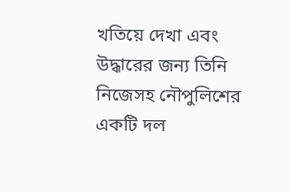খতিয়ে দেখা এবং উদ্ধারের জন্য তিনি নিজেসহ নৌপুলিশের একটি দল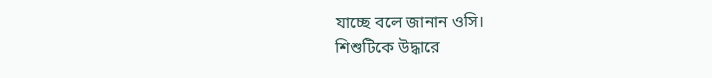যাচ্ছে বলে জানান ওসি।
শিশুটিকে উদ্ধারে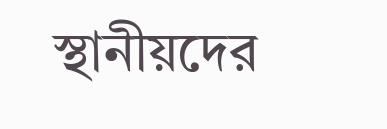স্থানীয়দের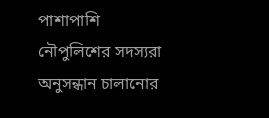পাশাপাশি নৌপুলিশের সদস্যরা অনুসন্ধান চালানোর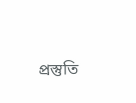প্রস্তুতি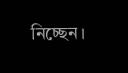নিচ্ছেন।